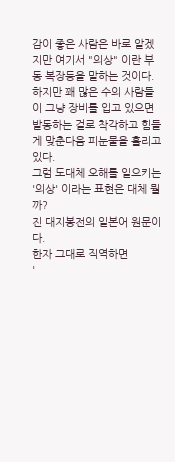감이 좋은 사람은 바로 알겠지만 여기서 "의상" 이란 부동 복장등을 말하는 것이다.
하지만 꽤 많은 수의 사람들이 그냥 장비를 입고 있으면 발동하는 걸로 착각하고 힘들게 맞춘다음 피눈물을 흘리고 있다.
그럼 도대체 오해를 일으키는 '의상' 이라는 표현은 대체 뭘까?
진 대지봉전의 일본어 원문이다.
한자 그대로 직역하면
'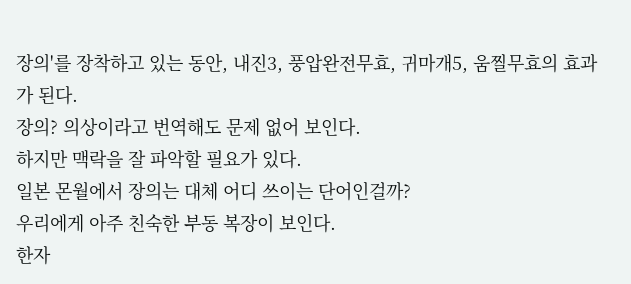장의'를 장착하고 있는 동안, 내진3, 풍압완전무효, 귀마개5, 움찔무효의 효과
가 된다.
장의? 의상이라고 번역해도 문제 없어 보인다.
하지만 맥락을 잘 파악할 필요가 있다.
일본 몬월에서 장의는 대체 어디 쓰이는 단어인걸까?
우리에게 아주 친숙한 부동 복장이 보인다.
한자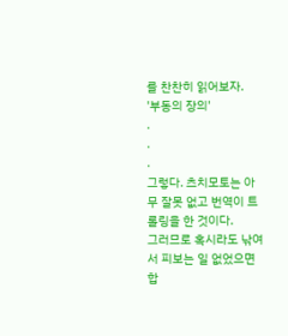를 찬찬히 읽어보자.
'부동의 장의'
.
.
.
그렇다. 츠치모토는 아무 잘못 없고 번역이 트롤링을 한 것이다.
그러므로 혹시라도 낚여서 피보는 일 없었으면 합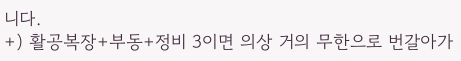니다.
+) 활공복장+부동+정비 3이면 의상 거의 무한으로 번갈아가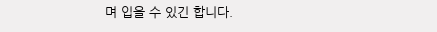며 입을 수 있긴 합니다.